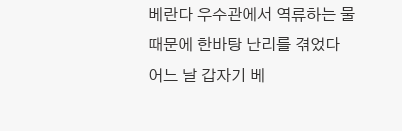베란다 우수관에서 역류하는 물 때문에 한바탕 난리를 겪었다
어느 날 갑자기 베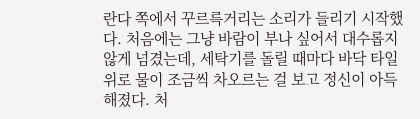란다 쪽에서 꾸르륵거리는 소리가 들리기 시작했다. 처음에는 그냥 바람이 부나 싶어서 대수롭지 않게 넘겼는데, 세탁기를 돌릴 때마다 바닥 타일 위로 물이 조금씩 차오르는 걸 보고 정신이 아득해졌다. 처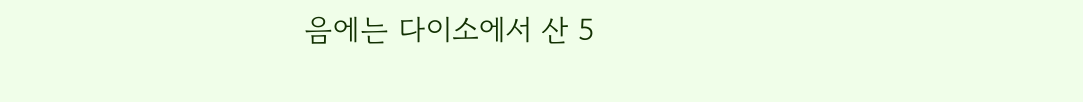음에는 다이소에서 산 5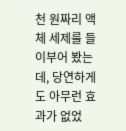천 원짜리 액체 세제를 들이부어 봤는데, 당연하게도 아무런 효과가 없었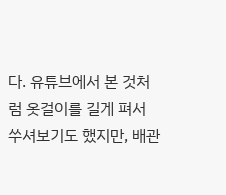다. 유튜브에서 본 것처럼 옷걸이를 길게 펴서 쑤셔보기도 했지만, 배관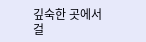깊숙한 곳에서 걸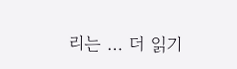리는 … 더 읽기